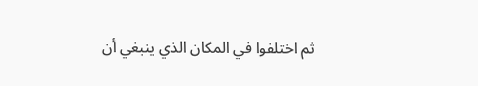ثم اختلفوا في المكان الذي ينبغي أن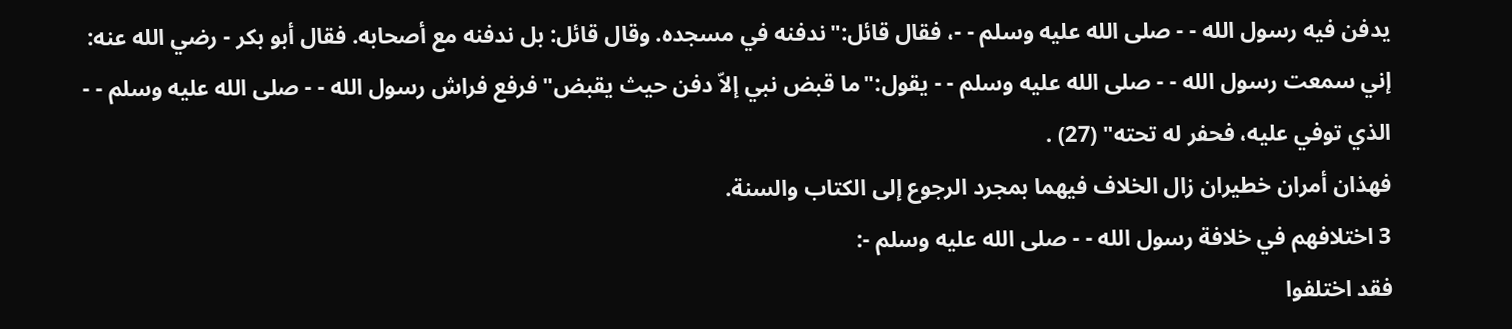يدفن فيه رسول الله - - صلى الله عليه وسلم - -، فقال قائل:"ندفنه في مسجده. وقال قائل: بل ندفنه مع أصحابه. فقال أبو بكر - رضي الله عنه: إني سمعت رسول الله - - صلى الله عليه وسلم - - يقول:"ما قبض نبي إلاّ دفن حيث يقبض"فرفع فراش رسول الله - - صلى الله عليه وسلم - - الذي توفي عليه، فحفر له تحته" (27) .
فهذان أمران خطيران زال الخلاف فيهما بمجرد الرجوع إلى الكتاب والسنة.
3 اختلافهم في خلافة رسول الله - - صلى الله عليه وسلم -:
فقد اختلفوا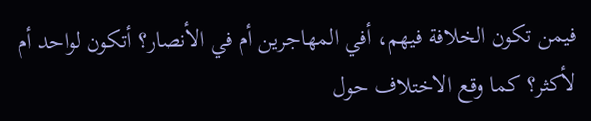فيمن تكون الخلافة فيهم، أفي المهاجرين أم في الأنصار؟ أتكون لواحد أم لأكثر؟ كما وقع الاختلاف حول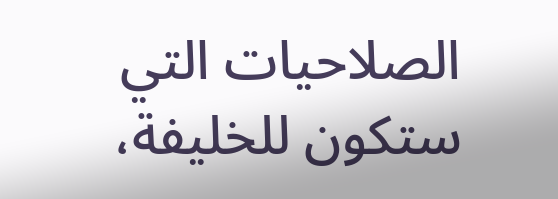الصلاحيات التي ستكون للخليفة،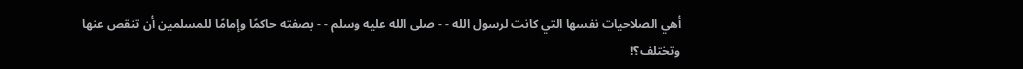أهي الصلاحيات نفسها التي كانت لرسول الله - - صلى الله عليه وسلم - - بصفته حاكمًا وإمامًا للمسلمين أن تنقص عنها وتختلف؟!